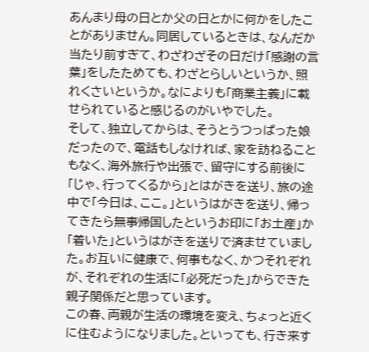あんまり母の日とか父の日とかに何かをしたことがありません。同居しているときは、なんだか当たり前すぎて、わざわざその日だけ「感謝の言葉」をしたためても、わざとらしいというか、照れくさいというか。なによりも「商業主義」に載せられていると感じるのがいやでした。
そして、独立してからは、そうとうつっぱった娘だったので、電話もしなければ、家を訪ねることもなく、海外旅行や出張で、留守にする前後に「じゃ、行ってくるから」とはがきを送り、旅の途中で「今日は、ここ。」というはがきを送り、帰ってきたら無事帰国したというお印に「お土産」か「着いた」というはがきを送りで済ませていました。お互いに健康で、何事もなく、かつそれぞれが、それぞれの生活に「必死だった」からできた親子関係だと思っています。
この春、両親が生活の環境を変え、ちょっと近くに住むようになりました。といっても、行き来す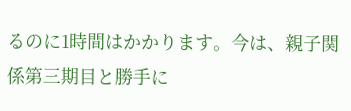るのに1時間はかかります。今は、親子関係第三期目と勝手に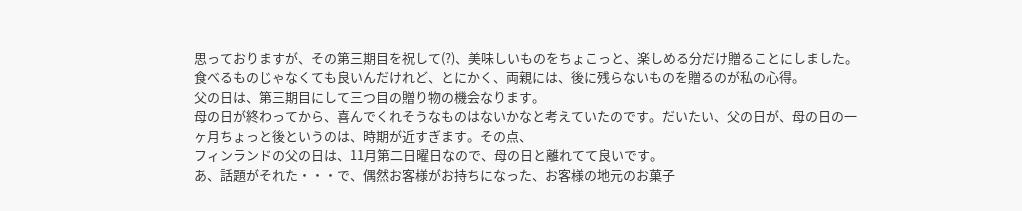思っておりますが、その第三期目を祝して(?)、美味しいものをちょこっと、楽しめる分だけ贈ることにしました。食べるものじゃなくても良いんだけれど、とにかく、両親には、後に残らないものを贈るのが私の心得。
父の日は、第三期目にして三つ目の贈り物の機会なります。
母の日が終わってから、喜んでくれそうなものはないかなと考えていたのです。だいたい、父の日が、母の日の一ヶ月ちょっと後というのは、時期が近すぎます。その点、
フィンランドの父の日は、11月第二日曜日なので、母の日と離れてて良いです。
あ、話題がそれた・・・で、偶然お客様がお持ちになった、お客様の地元のお菓子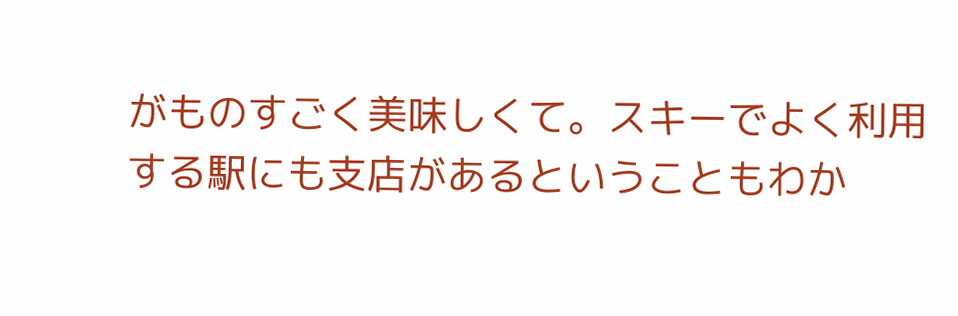がものすごく美味しくて。スキーでよく利用する駅にも支店があるということもわか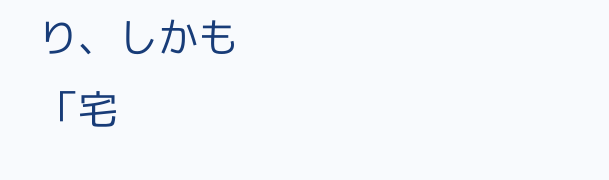り、しかも「宅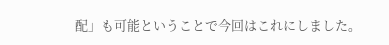配」も可能ということで今回はこれにしました。